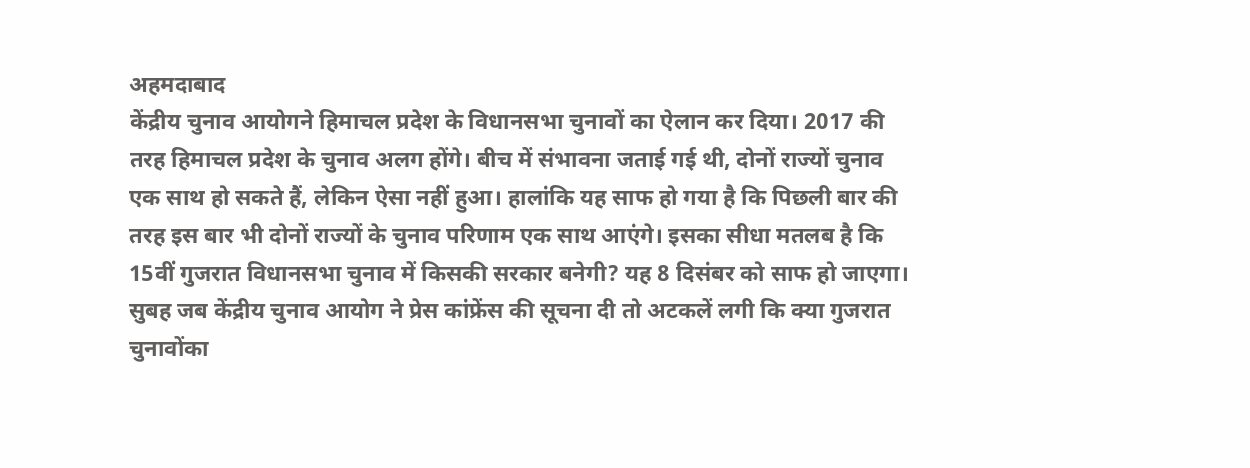अहमदाबाद
केंद्रीय चुनाव आयोगने हिमाचल प्रदेश के विधानसभा चुनावों का ऐलान कर दिया। 2017 की तरह हिमाचल प्रदेश के चुनाव अलग होंगे। बीच में संभावना जताई गई थी, दोनों राज्यों चुनाव एक साथ हो सकते हैं, लेकिन ऐसा नहीं हुआ। हालांकि यह साफ हो गया है कि पिछली बार की तरह इस बार भी दोनों राज्यों के चुनाव परिणाम एक साथ आएंगे। इसका सीधा मतलब है कि 15वीं गुजरात विधानसभा चुनाव में किसकी सरकार बनेगी? यह 8 दिसंबर को साफ हो जाएगा। सुबह जब केंद्रीय चुनाव आयोग ने प्रेस कांफ्रेंस की सूचना दी तो अटकलें लगी कि क्या गुजरात चुनावोंका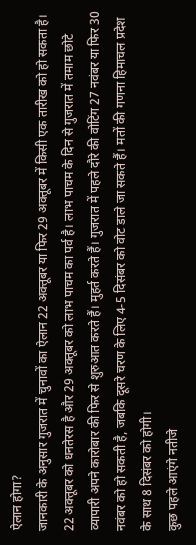ऐलान होगा?
जानकारी के अनुसार गुजरात में चुनावों का ऐलान 22 अक्तूबर या फिर 29 अक्तूबर में किसी एक तारीख को हो सकता है। 22 अक्तूबर को धनतेरस है और 29 अक्तूबर को लाभ पाचम का पर्व है। लाभ पाचम के दिन से गुजरात में तमाम छोटे व्यापारी अपने कारोबार की फिर से शुरुआत करते हैं। मुहर्त करते हैं। गुजरात में पहले दौरे की वोटिंग 27 नवंबर या फिर 30 नवंबर को हो सकती है, जबकि दूसरे चरण के लिए 4-5 दिसंबर को वोट डाले जा सकते हैं। मतों की गणना हिमाचल प्रदेश के साथ 8 दिसंबर को होगी।
कुछ पहले आएंगे नतीजे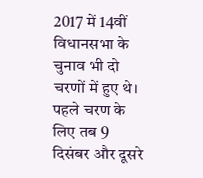2017 में 14वीं विधानसभा के चुनाव भी दो चरणों में हुए थे। पहले चरण के लिए तब 9 दिसंबर और दूसरे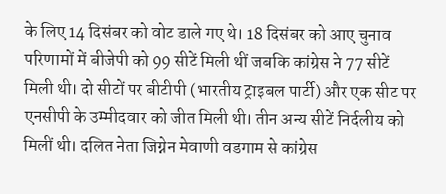के लिए 14 दिसंबर को वोट डाले गए थे। 18 दिसंबर को आए चुनाव परिणामों में बीजेपी को 99 सीटें मिली थीं जबकि कांग्रेस ने 77 सीटें मिली थी। दो सीटों पर बीटीपी (भारतीय ट्राइबल पार्टी) और एक सीट पर एनसीपी के उम्मीदवार को जीत मिली थी। तीन अन्य सीटें निर्दलीय को मिलीं थी। दलित नेता जिग्नेन मेवाणी वडगाम से कांग्रेस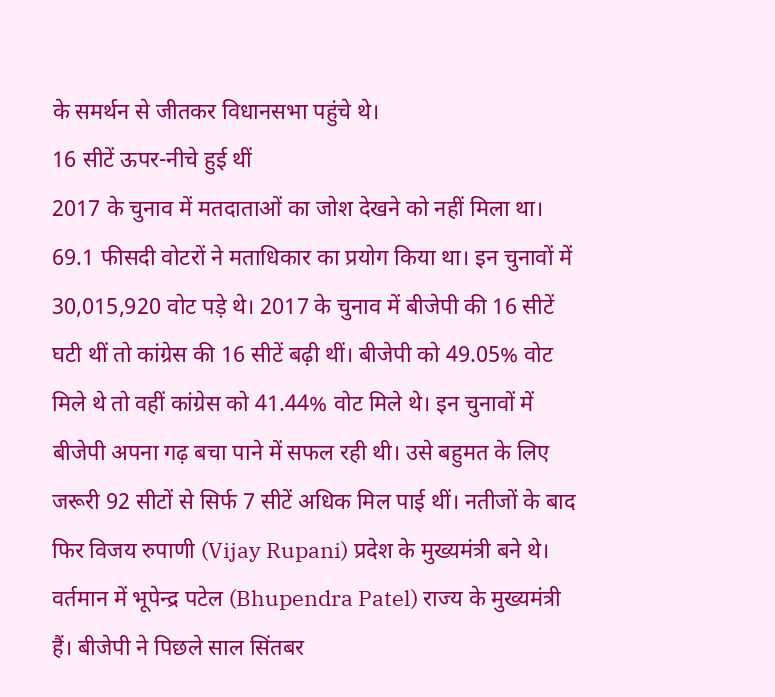के समर्थन से जीतकर विधानसभा पहुंचे थे।
16 सीटें ऊपर-नीचे हुई थीं
2017 के चुनाव में मतदाताओं का जोश देखने को नहीं मिला था। 69.1 फीसदी वोटरों ने मताधिकार का प्रयोग किया था। इन चुनावों में 30,015,920 वोट पड़े थे। 2017 के चुनाव में बीजेपी की 16 सीटें घटी थीं तो कांग्रेस की 16 सीटें बढ़ी थीं। बीजेपी को 49.05% वोट मिले थे तो वहीं कांग्रेस को 41.44% वोट मिले थे। इन चुनावों में बीजेपी अपना गढ़ बचा पाने में सफल रही थी। उसे बहुमत के लिए जरूरी 92 सीटों से सिर्फ 7 सीटें अधिक मिल पाई थीं। नतीजों के बाद फिर विजय रुपाणी (Vijay Rupani) प्रदेश के मुख्यमंत्री बने थे। वर्तमान में भूपेन्द्र पटेल (Bhupendra Patel) राज्य के मुख्यमंत्री हैं। बीजेपी ने पिछले साल सिंतबर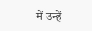में उन्हें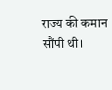राज्य की कमान सौंपी थी।